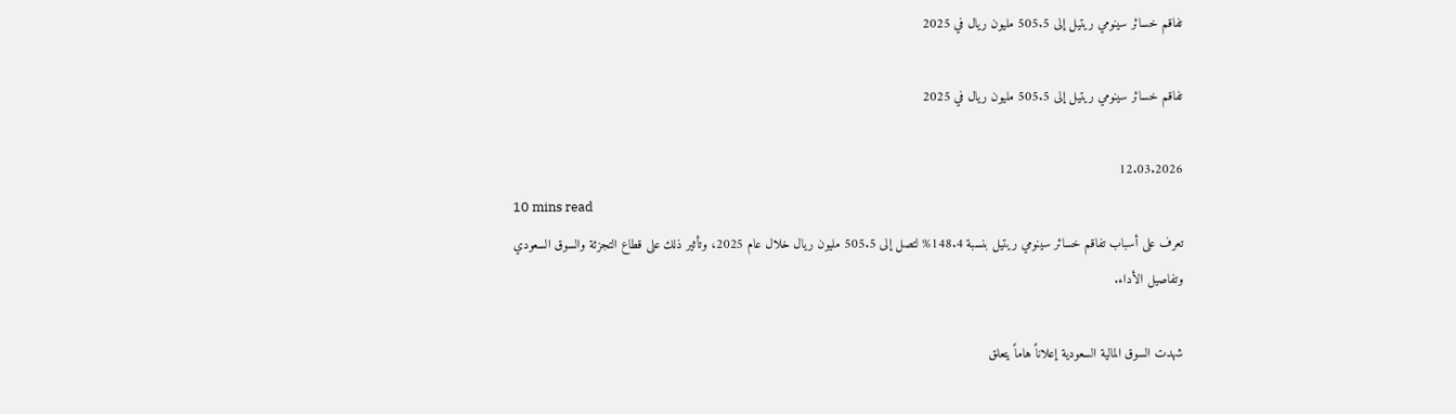تفاقم خسائر سينومي ريتيل إلى 505.5 مليون ريال في 2025

تفاقم خسائر سينومي ريتيل إلى 505.5 مليون ريال في 2025

12.03.2026
10 mins read
تعرف على أسباب تفاقم خسائر سينومي ريتيل بنسبة 148.4% لتصل إلى 505.5 مليون ريال خلال عام 2025، وتأثير ذلك على قطاع التجزئة والسوق السعودي وتفاصيل الأداء.

شهدت السوق المالية السعودية إعلاناً هاماً يتعلق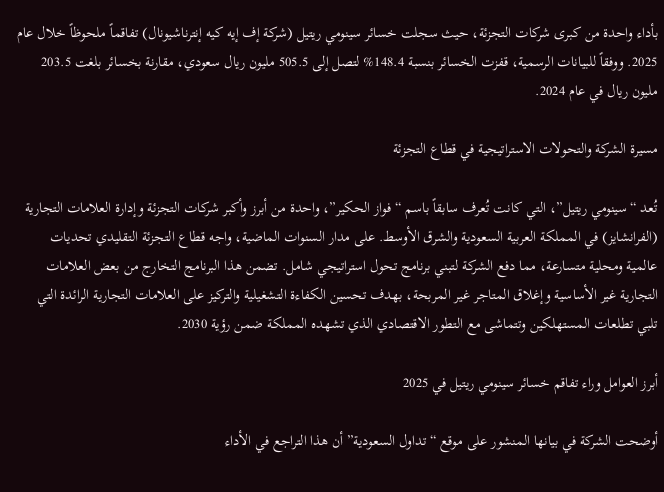بأداء واحدة من كبرى شركات التجزئة، حيث سجلت خسائر سينومي ريتيل (شركة إف إيه كيه إنترناشيونال) تفاقماً ملحوظاً خلال عام 2025. ووفقاً للبيانات الرسمية، قفزت الخسائر بنسبة 148.4% لتصل إلى 505.5 مليون ريال سعودي، مقارنة بخسائر بلغت 203.5 مليون ريال في عام 2024.

مسيرة الشركة والتحولات الاستراتيجية في قطاع التجزئة

تُعد “سينومي ريتيل”، التي كانت تُعرف سابقاً باسم “فواز الحكير”، واحدة من أبرز وأكبر شركات التجزئة وإدارة العلامات التجارية (الفرانشايز) في المملكة العربية السعودية والشرق الأوسط. على مدار السنوات الماضية، واجه قطاع التجزئة التقليدي تحديات عالمية ومحلية متسارعة، مما دفع الشركة لتبني برنامج تحول استراتيجي شامل. تضمن هذا البرنامج التخارج من بعض العلامات التجارية غير الأساسية وإغلاق المتاجر غير المربحة، بهدف تحسين الكفاءة التشغيلية والتركيز على العلامات التجارية الرائدة التي تلبي تطلعات المستهلكين وتتماشى مع التطور الاقتصادي الذي تشهده المملكة ضمن رؤية 2030.

أبرز العوامل وراء تفاقم خسائر سينومي ريتيل في 2025

أوضحت الشركة في بيانها المنشور على موقع “تداول السعودية” أن هذا التراجع في الأداء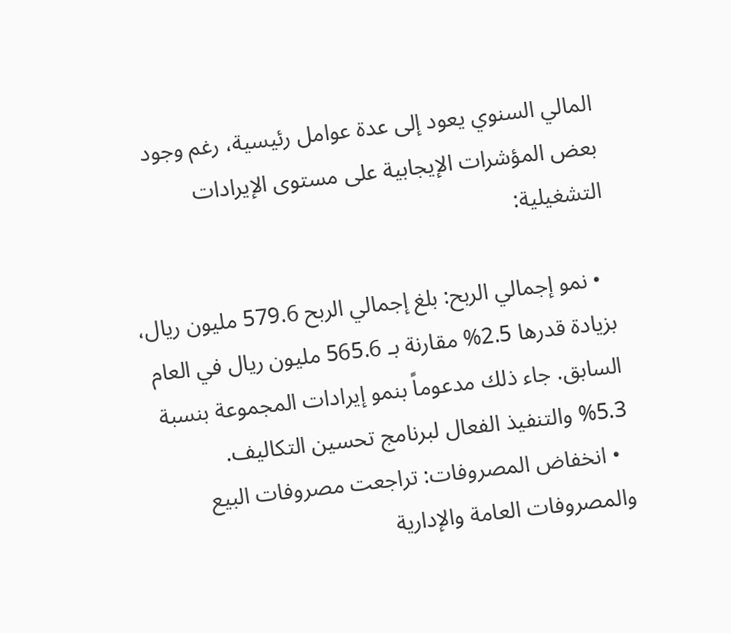المالي السنوي يعود إلى عدة عوامل رئيسية، رغم وجود بعض المؤشرات الإيجابية على مستوى الإيرادات التشغيلية:

  • نمو إجمالي الربح: بلغ إجمالي الربح 579.6 مليون ريال، بزيادة قدرها 2.5% مقارنة بـ 565.6 مليون ريال في العام السابق. جاء ذلك مدعوماً بنمو إيرادات المجموعة بنسبة 5.3% والتنفيذ الفعال لبرنامج تحسين التكاليف.
  • انخفاض المصروفات: تراجعت مصروفات البيع والمصروفات العامة والإدارية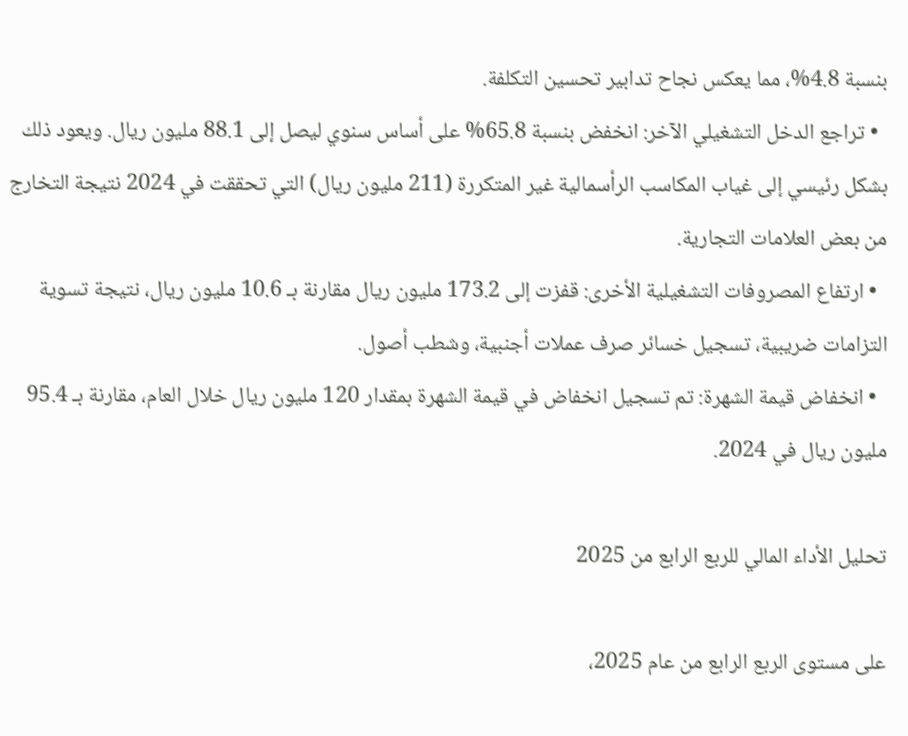بنسبة 4.8%، مما يعكس نجاح تدابير تحسين التكلفة.
  • تراجع الدخل التشغيلي الآخر: انخفض بنسبة 65.8% على أساس سنوي ليصل إلى 88.1 مليون ريال. ويعود ذلك بشكل رئيسي إلى غياب المكاسب الرأسمالية غير المتكررة (211 مليون ريال) التي تحققت في 2024 نتيجة التخارج من بعض العلامات التجارية.
  • ارتفاع المصروفات التشغيلية الأخرى: قفزت إلى 173.2 مليون ريال مقارنة بـ 10.6 مليون ريال، نتيجة تسوية التزامات ضريبية، تسجيل خسائر صرف عملات أجنبية، وشطب أصول.
  • انخفاض قيمة الشهرة: تم تسجيل انخفاض في قيمة الشهرة بمقدار 120 مليون ريال خلال العام، مقارنة بـ 95.4 مليون ريال في 2024.

تحليل الأداء المالي للربع الرابع من 2025

على مستوى الربع الرابع من عام 2025،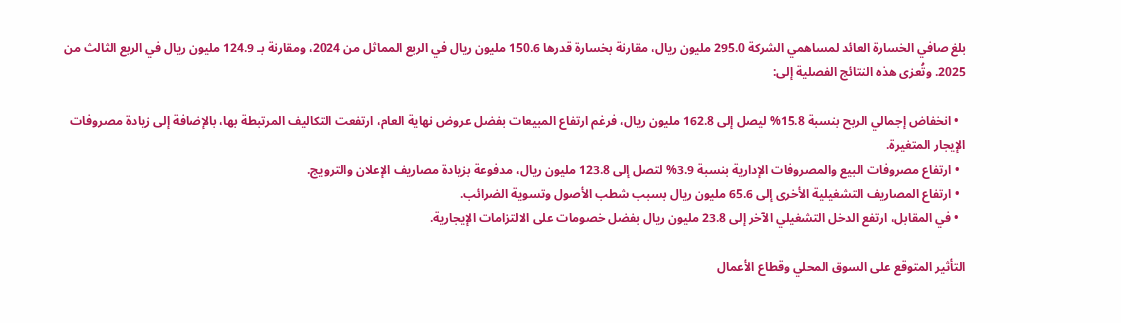بلغ صافي الخسارة العائد لمساهمي الشركة 295.0 مليون ريال، مقارنة بخسارة قدرها 150.6 مليون ريال في الربع المماثل من 2024، ومقارنة بـ 124.9 مليون ريال في الربع الثالث من 2025. وتُعزى هذه النتائج الفصلية إلى:

  • انخفاض إجمالي الربح بنسبة 15.8% ليصل إلى 162.8 مليون ريال، فرغم ارتفاع المبيعات بفضل عروض نهاية العام، ارتفعت التكاليف المرتبطة بها، بالإضافة إلى زيادة مصروفات الإيجار المتغيرة.
  • ارتفاع مصروفات البيع والمصروفات الإدارية بنسبة 3.9% لتصل إلى 123.8 مليون ريال، مدفوعة بزيادة مصاريف الإعلان والترويج.
  • ارتفاع المصاريف التشغيلية الأخرى إلى 65.6 مليون ريال بسبب شطب الأصول وتسوية الضرائب.
  • في المقابل، ارتفع الدخل التشغيلي الآخر إلى 23.8 مليون ريال بفضل خصومات على الالتزامات الإيجارية.

التأثير المتوقع على السوق المحلي وقطاع الأعمال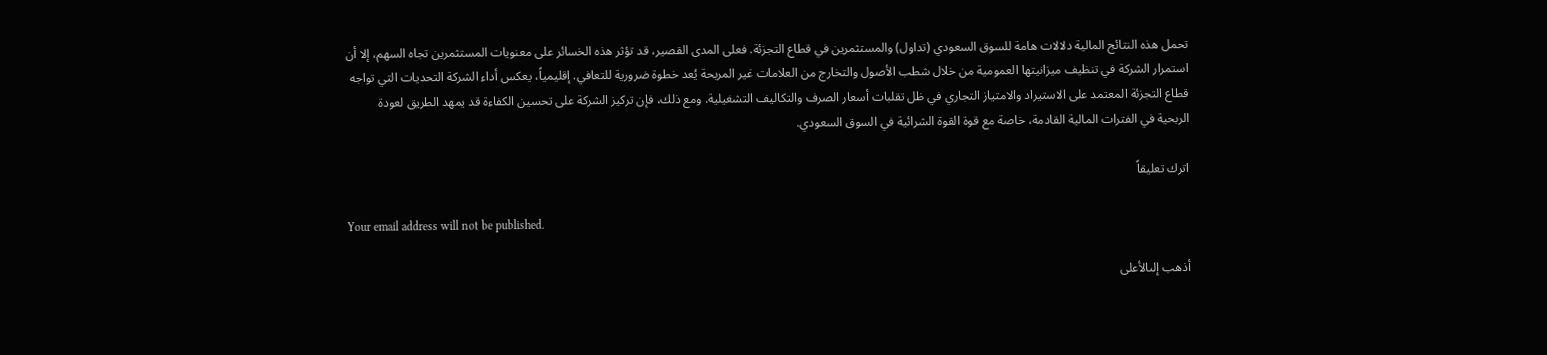تحمل هذه النتائج المالية دلالات هامة للسوق السعودي (تداول) والمستثمرين في قطاع التجزئة. فعلى المدى القصير، قد تؤثر هذه الخسائر على معنويات المستثمرين تجاه السهم، إلا أن استمرار الشركة في تنظيف ميزانيتها العمومية من خلال شطب الأصول والتخارج من العلامات غير المربحة يُعد خطوة ضرورية للتعافي. إقليمياً، يعكس أداء الشركة التحديات التي تواجه قطاع التجزئة المعتمد على الاستيراد والامتياز التجاري في ظل تقلبات أسعار الصرف والتكاليف التشغيلية. ومع ذلك، فإن تركيز الشركة على تحسين الكفاءة قد يمهد الطريق لعودة الربحية في الفترات المالية القادمة، خاصة مع قوة القوة الشرائية في السوق السعودي.

اترك تعليقاً

Your email address will not be published.

أذهب إلىالأعلى